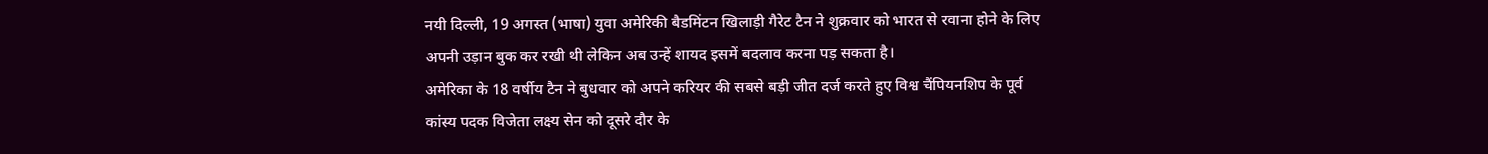नयी दिल्ली, 19 अगस्त (भाषा) युवा अमेरिकी बैडमिंटन खिलाड़ी गैरेट टैन ने शुक्रवार को भारत से रवाना होने के लिए अपनी उड़ान बुक कर रखी थी लेकिन अब उन्हें शायद इसमें बदलाव करना पड़ सकता है।
अमेरिका के 18 वर्षीय टैन ने बुधवार को अपने करियर की सबसे बड़ी जीत दर्ज करते हुए विश्व चैंपियनशिप के पूर्व कांस्य पदक विजेता लक्ष्य सेन को दूसरे दौर के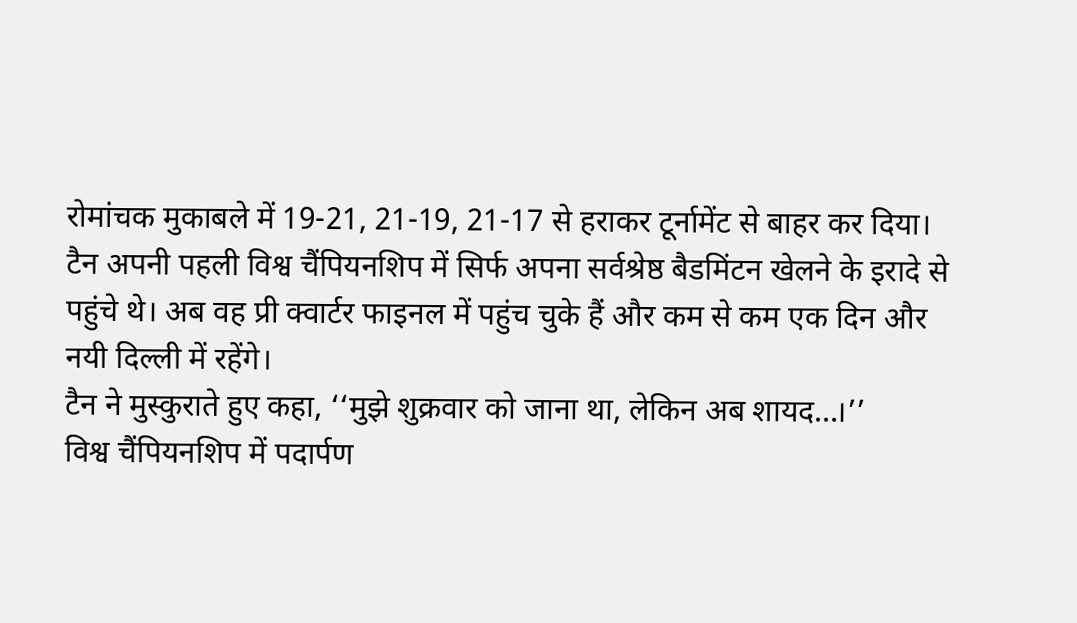रोमांचक मुकाबले में 19-21, 21-19, 21-17 से हराकर टूर्नामेंट से बाहर कर दिया।
टैन अपनी पहली विश्व चैंपियनशिप में सिर्फ अपना सर्वश्रेष्ठ बैडमिंटन खेलने के इरादे से पहुंचे थे। अब वह प्री क्वार्टर फाइनल में पहुंच चुके हैं और कम से कम एक दिन और नयी दिल्ली में रहेंगे।
टैन ने मुस्कुराते हुए कहा, ‘‘मुझे शुक्रवार को जाना था, लेकिन अब शायद…।’’
विश्व चैंपियनशिप में पदार्पण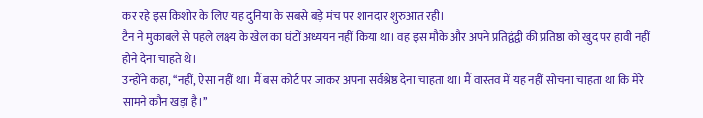कर रहे इस किशोर के लिए यह दुनिया के सबसे बड़े मंच पर शानदार शुरुआत रही।
टैन ने मुकाबले से पहले लक्ष्य के खेल का घंटों अध्ययन नहीं किया था। वह इस मौके और अपने प्रतिद्वंद्वी की प्रतिष्ठा को खुद पर हावी नहीं होने देना चाहते थे।
उन्होंने कहा, ‘‘नहीं, ऐसा नहीं था। मैं बस कोर्ट पर जाकर अपना सर्वश्रेष्ठ देना चाहता था। मैं वास्तव में यह नहीं सोचना चाहता था कि मेरे सामने कौन खड़ा है।’’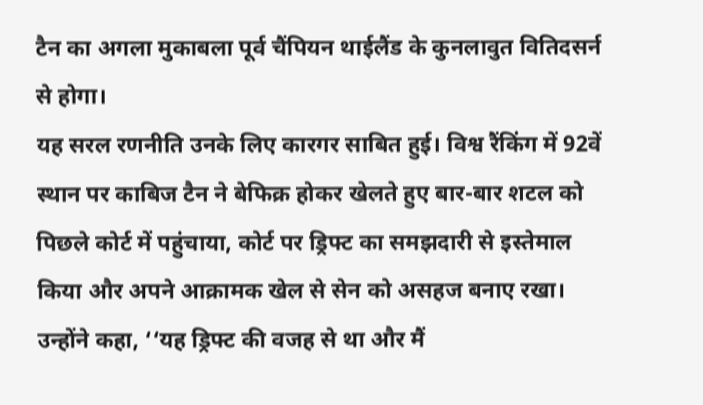टैन का अगला मुकाबला पूर्व चैंपियन थाईलैंड के कुनलावुत वितिदसर्न से होगा।
यह सरल रणनीति उनके लिए कारगर साबित हुई। विश्व रैंकिंग में 92वें स्थान पर काबिज टैन ने बेफिक्र होकर खेलते हुए बार-बार शटल को पिछले कोर्ट में पहुंचाया, कोर्ट पर ड्रिफ्ट का समझदारी से इस्तेमाल किया और अपने आक्रामक खेल से सेन को असहज बनाए रखा।
उन्होंने कहा, ‘‘यह ड्रिफ्ट की वजह से था और मैं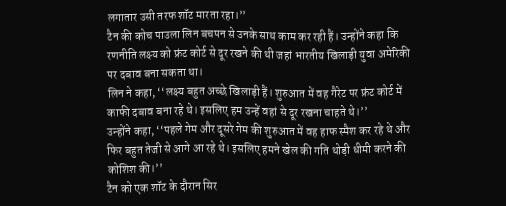लगातार उसी तरफ शॉट मारता रहा।’’
टैन की कोच पाउला लिन बचपन से उनके साथ काम कर रही हैं। उन्होंने कहा कि रणनीति लक्ष्य को फ्रंट कोर्ट से दूर रखने की थी जहां भारतीय खिलाड़ी युवा अमेरिकी पर दबाव बना सकता था।
लिन ने कहा, ‘‘लक्ष्य बहुत अच्छे खिलाड़ी हैं। शुरुआत में वह गैरेट पर फ्रंट कोर्ट में काफी दबाव बना रहे थे। इसलिए हम उन्हें वहां से दूर रखना चाहते थे।’’
उन्होंने कहा, ‘‘पहले गेम और दूसरे गेम की शुरुआत में वह हाफ स्मैश कर रहे थे और फिर बहुत तेजी से आगे आ रहे थे। इसलिए हमने खेल की गति थोड़ी धीमी करने की कोशिश की।’’
टैन को एक शॉट के दौरान सिर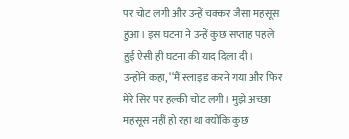पर चोट लगी और उन्हें चक्कर जैसा महसूस हुआ। इस घटना ने उन्हें कुछ सप्ताह पहले हुई ऐसी ही घटना की याद दिला दी।
उन्होंने कहा, ‘‘मैं स्लाइड करने गया और फिर मेरे सिर पर हल्की चोट लगी। मुझे अच्छा महसूस नहीं हो रहा था क्योंकि कुछ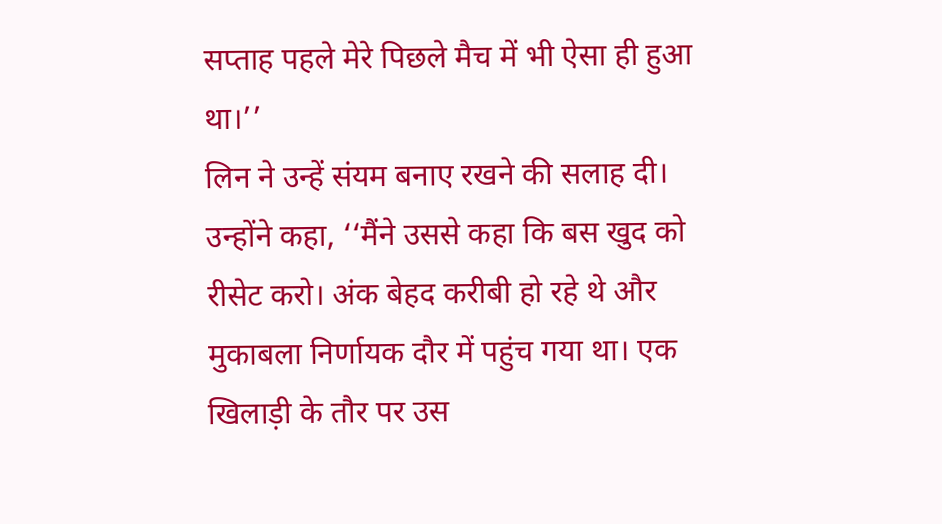सप्ताह पहले मेरे पिछले मैच में भी ऐसा ही हुआ था।’’
लिन ने उन्हें संयम बनाए रखने की सलाह दी।
उन्होंने कहा, ‘‘मैंने उससे कहा कि बस खुद को रीसेट करो। अंक बेहद करीबी हो रहे थे और मुकाबला निर्णायक दौर में पहुंच गया था। एक खिलाड़ी के तौर पर उस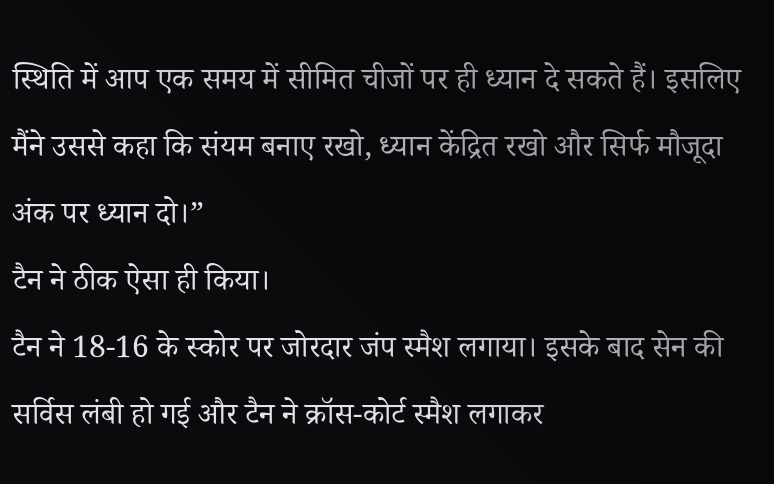स्थिति में आप एक समय में सीमित चीजों पर ही ध्यान दे सकते हैं। इसलिए मैंने उससे कहा कि संयम बनाए रखो, ध्यान केंद्रित रखो और सिर्फ मौजूदा अंक पर ध्यान दो।”
टैन ने ठीक ऐसा ही किया।
टैन ने 18-16 के स्कोर पर जोरदार जंप स्मैश लगाया। इसके बाद सेन की सर्विस लंबी हो गई और टैन ने क्रॉस-कोर्ट स्मैश लगाकर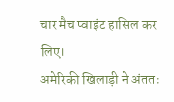चार मैच प्वाइंट हासिल कर लिए।
अमेरिकी खिलाड़ी ने अंततः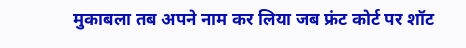मुकाबला तब अपने नाम कर लिया जब फ्रंट कोर्ट पर शॉट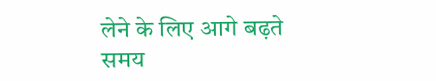लेने के लिए आगे बढ़ते समय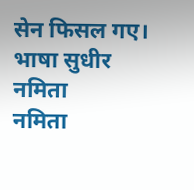सेन फिसल गए।
भाषा सुधीर नमिता
नमिता